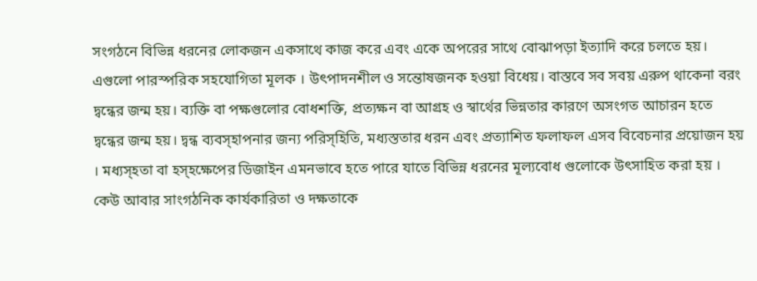সংগঠনে বিভিন্ন ধরনের লোকজন একসাথে কাজ করে এবং একে অপরের সাথে বোঝাপড়া ইত্যাদি করে চলতে হয়। এগুলো পারস্পরিক সহযোগিতা মূলক । উৎপাদনশীল ও সন্তোষজনক হওয়া বিধেয়। বাস্তবে সব সবয় এরুপ থাকেনা বরং দ্বন্ধের জন্ম হয়। ব্যক্তি বা পক্ষগুলোর বোধশক্তি, প্রত্যক্ষন বা আগ্রহ ও স্বার্থের ভিন্নতার কারণে অসংগত আচারন হতে দ্বন্ধের জন্ম হয়। দ্বন্ধ ব্যবস্হাপনার জন্য পরিস্হিতি, মধ্যস্ততার ধরন এবং প্রত্যাশিত ফলাফল এসব বিবেচনার প্রয়োজন হয় । মধ্যস্হতা বা হস্হক্ষেপের ডিজাইন এমনভাবে হতে পারে যাতে বিভিন্ন ধরনের মূল্যবোধ গুলোকে উৎসাহিত করা হয় । কেউ আবার সাংগঠনিক কার্যকারিতা ও দক্ষতাকে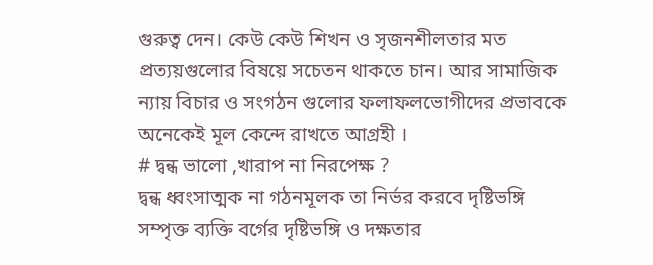গুরুত্ব দেন। কেউ কেউ শিখন ও সৃজনশীলতার মত প্রত্যয়গুলোর বিষয়ে সচেতন থাকতে চান। আর সামাজিক ন্যায় বিচার ও সংগঠন গুলোর ফলাফলভোগীদের প্রভাবকে অনেকেই মূল কেন্দে রাখতে আগ্রহী ।
# দ্বন্ধ ভালো ,খারাপ না নিরপেক্ষ ?
দ্বন্ধ ধ্বংসাত্মক না গঠনমূলক তা নির্ভর করবে দৃষ্টিভঙ্গি সম্পৃক্ত ব্যক্তি বর্গের দৃষ্টিভঙ্গি ও দক্ষতার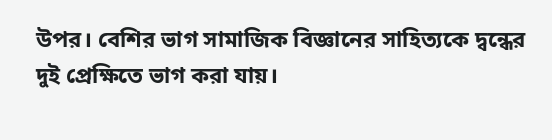উপর। বেশির ভাগ সামাজিক বিজ্ঞানের সাহিত্যকে দ্বন্ধের দুই প্রেক্ষিতে ভাগ করা যায়।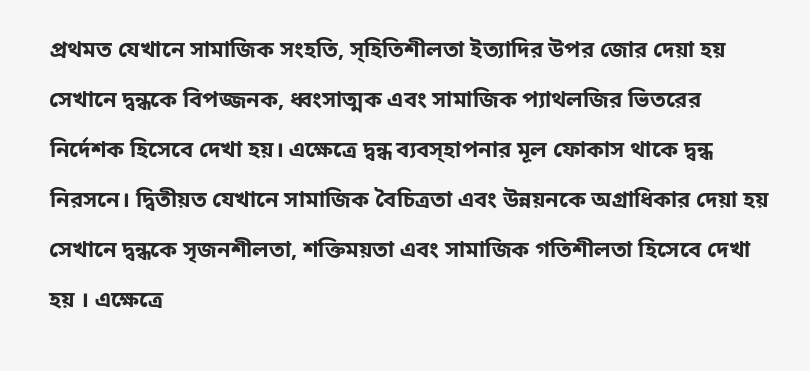প্রথমত যেখানে সামাজিক সংহতি, স্হিতিশীলতা ইত্যাদির উপর জোর দেয়া হয় সেখানে দ্বন্ধকে বিপজ্জনক, ধ্বংসাত্মক এবং সামাজিক প্যাথলজির ভিতরের নির্দেশক হিসেবে দেখা হয়। এক্ষেত্রে দ্বন্ধ ব্যবস্হাপনার মূল ফোকাস থাকে দ্বন্ধ নিরসনে। দ্বিতীয়ত যেখানে সামাজিক বৈচিত্রতা এবং উন্নয়নকে অগ্রাধিকার দেয়া হয় সেখানে দ্বন্ধকে সৃজনশীলতা, শক্তিময়তা এবং সামাজিক গতিশীলতা হিসেবে দেখা হয় । এক্ষেত্রে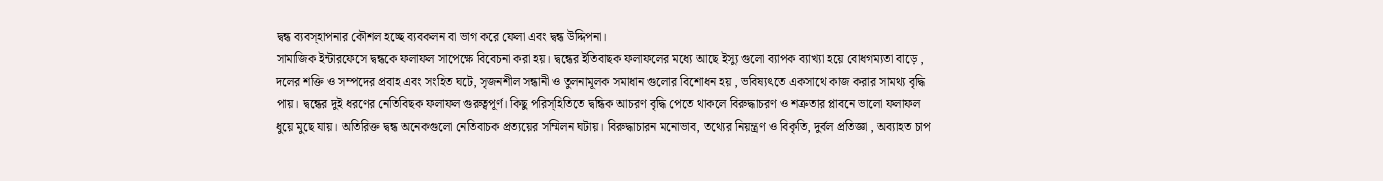দ্বন্ধ ব্যবস্হাপনার কৌশল হচ্ছে ব্যবকলন বা ভাগ করে ফেলা এবং দ্বন্ধ উদ্দিপনা।
সামাজিক ইন্টারফেসে দ্বন্ধকে ফলাফল সাপেক্ষে বিবেচনা করা হয়। দ্বন্ধের ইতিবাছক ফলাফলের মধ্যে আছে ইস্যু গুলো ব্যাপক ব্যাখ্যা হয়ে বোধগম্যতা বাড়ে , দলের শক্তি ও সম্পদের প্রবাহ এবং সংহিত ঘটে, সৃজনশীল সন্ধানী ও তুলনামূলক সমাধান গুলোর বিশোধন হয় , ভবিষ্যৎতে একসাথে কাজ করার সামথ্য বৃদ্ধি পায়। দ্বন্ধের দুই ধরণের নেতিবিছক ফলাফল গুরুত্বপূর্ণ। কিছু পরিস্হিতিতে দ্বন্ধিক আচরণ বৃদ্ধি পেতে থাকলে বিরুদ্ধাচরণ ও শত্রুতার প্লাবনে ভালো ফলাফল ধুয়ে মুছে যায়। অতিরিক্ত দ্বন্ধ অনেকগুলো নেতিবাচক প্রত্যয়ের সম্মিলন ঘটায়। বিরুদ্ধাচারন মনোভাব, তথ্যের নিয়ন্ত্রণ ও বিকৃতি, দুর্বল প্রতিজ্ঞা , অব্যাহত চাপ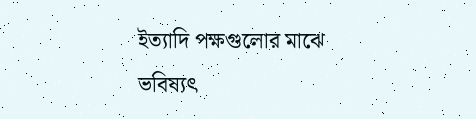ইত্যাদি পক্ষগুলোর মাঝে ভবিষ্যৎ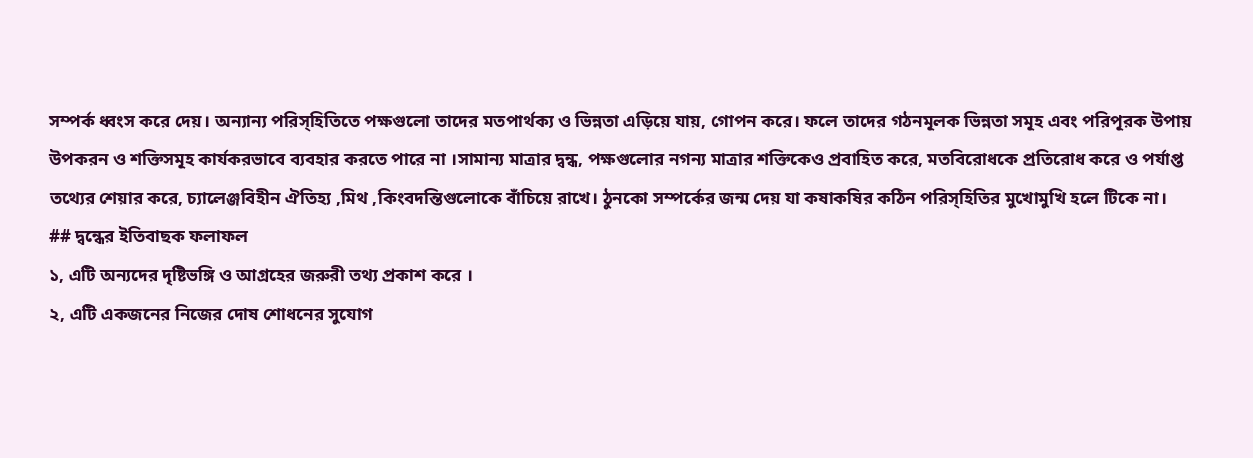সম্পর্ক ধ্বংস করে দেয়। অন্যান্য পরিস্হিতিতে পক্ষগুলো তাদের মতপার্থক্য ও ভিন্নতা এড়িয়ে যায়, গোপন করে। ফলে তাদের গঠনমূলক ভিন্নতা সমূহ এবং পরিপূরক উপায় উপকরন ও শক্তিসমূহ কার্যকরভাবে ব্যবহার করতে পারে না ।সামান্য মাত্রার দ্বন্ধ, পক্ষগুলোর নগন্য মাত্রার শক্তিকেও প্রবাহিত করে, মতবিরোধকে প্রতিরোধ করে ও পর্যাপ্ত তথ্যের শেয়ার করে, চ্যালেঞ্জবিহীন ঐতিহ্য ,মিথ ,কিংবদন্তিগুলোকে বাঁচিয়ে রাখে। ঠুনকো সম্পর্কের জন্ম দেয় যা কষাকষির কঠিন পরিস্হিতির মুখোমুখি হলে টিকে না।
## দ্বন্ধের ইতিবাছক ফলাফল
১, এটি অন্যদের দৃষ্টিভঙ্গি ও আগ্রহের জরুরী তথ্য প্রকাশ করে ।
২, এটি একজনের নিজের দোষ শোধনের সুযোগ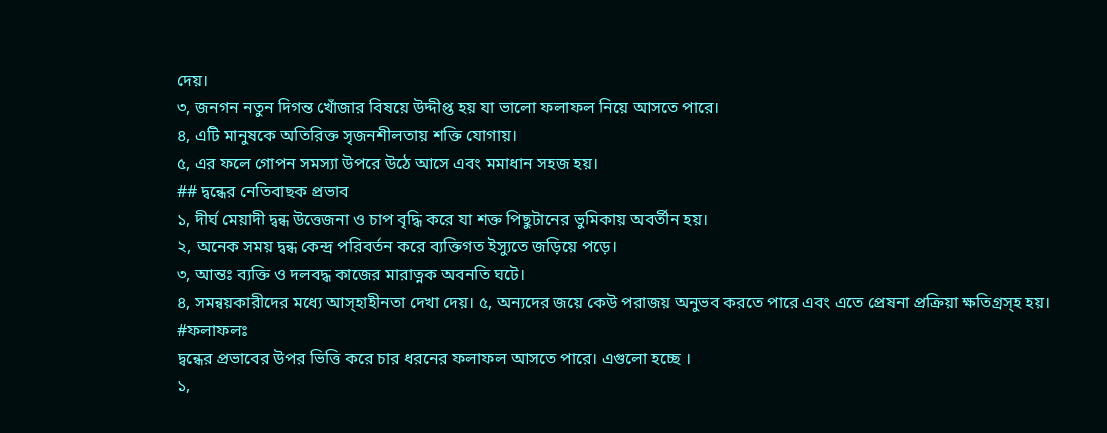দেয়।
৩, জনগন নতুন দিগন্ত খোঁজার বিষয়ে উদ্দীপ্ত হয় যা ভালো ফলাফল নিয়ে আসতে পারে।
৪, এটি মানুষকে অতিরিক্ত সৃজনশীলতায় শক্তি যোগায়।
৫, এর ফলে গোপন সমস্যা উপরে উঠে আসে এবং মমাধান সহজ হয়।
## দ্বন্ধের নেতিবাছক প্রভাব
১, দীর্ঘ মেয়াদী দ্বন্ধ উত্তেজনা ও চাপ বৃদ্ধি করে যা শক্ত পিছুটানের ভুমিকায় অবর্তীন হয়।
২, অনেক সময় দ্বন্ধ কেন্দ্র পরিবর্তন করে ব্যক্তিগত ইস্যুতে জড়িয়ে পড়ে।
৩, আন্তঃ ব্যক্তি ও দলবদ্ধ কাজের মারাত্নক অবনতি ঘটে।
৪, সমন্বয়কারীদের মধ্যে আস্হাহীনতা দেখা দেয়। ৫, অন্যদের জয়ে কেউ পরাজয় অনুভব করতে পারে এবং এতে প্রেষনা প্রক্রিয়া ক্ষতিগ্রস্হ হয়।
#ফলাফলঃ
দ্বন্ধের প্রভাবের উপর ভিত্তি করে চার ধরনের ফলাফল আসতে পারে। এগুলো হচ্ছে ।
১,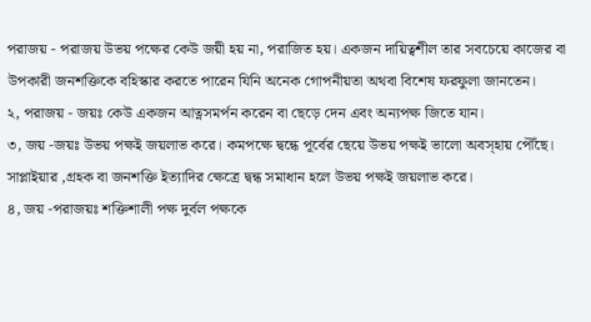পরাজয় - পরাজয় উভয় পক্ষের কেউ জয়ী হয় না, পরাজিত হয়। একজন দায়িত্বশীল তার সবচেয়ে কাজের বা উপকারী জনশক্তিকে বহিস্কার করতে পারেন যিনি অনেক গোপনীয়তা অথবা বিশেষ ফরফুলা জানতেন।
২, পরাজয় - জয়ঃ কেউ একজন আত্নসমর্পন করেন বা ছেড়ে দেন এবং অন্যপক্ষ জিতে যান।
৩, জয় -জয়ঃ উভয় পক্ষই জয়লাভ করে। কমপক্ষে দ্বন্ধে পূর্বের ছেয়ে উভয় পক্ষই ভালো অবস্হায় পৌঁছে। সাপ্লাইয়ার ,গ্রহক বা জনশক্তি ইত্যাদির ক্ষেত্রে দ্বন্ধ সমাধান হলে উভয় পক্ষই জয়লাভ করে।
৪, জয় -পরাজয়ঃ শক্তিশালী পক্ষ দুর্বল পক্ষকে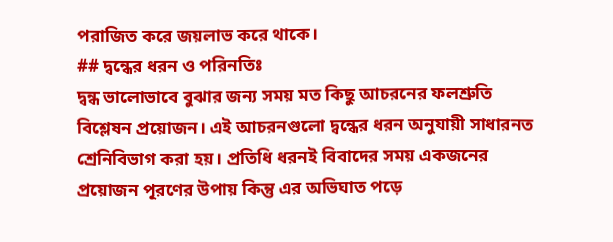পরাজিত করে জয়লাভ করে থাকে।
## দ্বন্ধের ধরন ও পরিনতিঃ
দ্বন্ধ ভালোভাবে বুঝার জন্য সময় মত কিছু আচরনের ফলশ্রুতি বিশ্লেষন প্রয়োজন। এই আচরনগুলো দ্বন্ধের ধরন অনুযায়ী সাধারনত শ্রেনিবিভাগ করা হয়। প্রতিধি ধরনই বিবাদের সময় একজনের প্রয়োজন পূরণের উপায় কিন্তু এর অভিঘাত পড়ে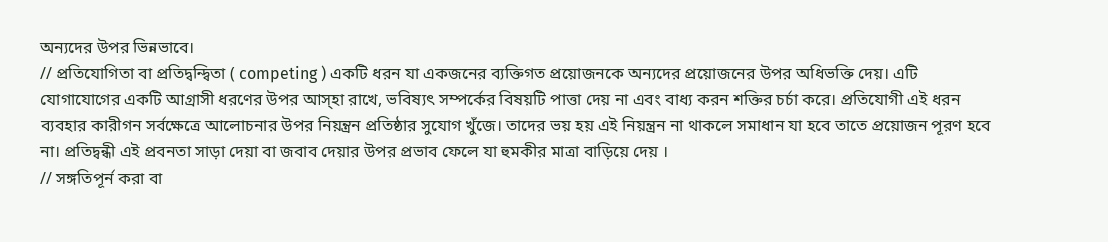অন্যদের উপর ভিন্নভাবে।
// প্রতিযোগিতা বা প্রতিদ্বন্দ্বিতা ( competing ) একটি ধরন যা একজনের ব্যক্তিগত প্রয়োজনকে অন্যদের প্রয়োজনের উপর অধিভক্তি দেয়। এটি যোগাযোগের একটি আগ্রাসী ধরণের উপর আস্হা রাখে, ভবিষ্যৎ সম্পর্কের বিষয়টি পাত্তা দেয় না এবং বাধ্য করন শক্তির চর্চা করে। প্রতিযোগী এই ধরন ব্যবহার কারীগন সর্বক্ষেত্রে আলোচনার উপর নিয়ন্ত্রন প্রতিষ্ঠার সুযোগ খুঁজে। তাদের ভয় হয় এই নিয়ন্ত্রন না থাকলে সমাধান যা হবে তাতে প্রয়োজন পূরণ হবে না। প্রতিদ্বন্ধী এই প্রবনতা সাড়া দেয়া বা জবাব দেয়ার উপর প্রভাব ফেলে যা হুমকীর মাত্রা বাড়িয়ে দেয় ।
// সঙ্গতিপূর্ন করা বা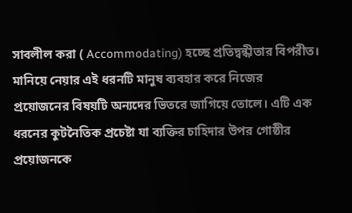সাবলীল করা ( Accommodating) হচ্ছে প্রতিদ্বন্ধীতার বিপরীত। মানিয়ে নেয়ার এই ধরনটি মানুষ ব্যবহার করে নিজের প্রয়োজনের বিষয়টি অন্যদের ভিতরে জাগিয়ে তোলে। এটি এক ধরনের কুটনৈতিক প্রচেষ্টা যা ব্যক্তির চাহিদার উপর গোষ্ঠীর প্রয়োজনকে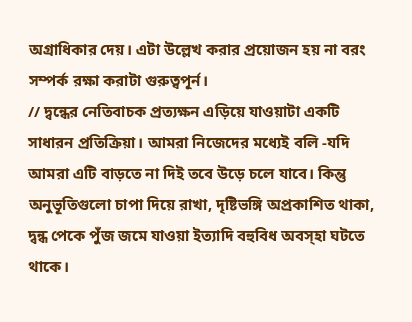অগ্রাধিকার দেয়। এটা উল্লেখ করার প্রয়োজন হয় না বরং সম্পর্ক রক্ষা করাটা গুরুত্বপূর্ন।
// দ্বন্ধের নেতিবাচক প্রত্যক্ষন এড়িয়ে যাওয়াটা একটি সাধারন প্রতিক্রিয়া। আমরা নিজেদের মধ্যেই বলি -যদি আমরা এটি বাড়তে না দিই তবে উড়ে চলে যাবে। কিন্তু অনুভূতিগুলো চাপা দিয়ে রাখা, দৃষ্টিভঙ্গি অপ্রকাশিত থাকা, দ্বন্ধ পেকে পুঁজ জমে যাওয়া ইত্যাদি বহুবিধ অবস্হা ঘটতে থাকে।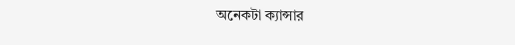অনেকটা ক্যান্সার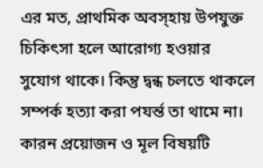এর মত, প্রাথমিক অবস্হায় উপযুক্ত চিকিৎসা হলে আরোগ্য হওয়ার সুযোগ থাকে। কিন্তু দ্বন্ধ চলতে থাকলে সম্পর্ক হত্যা করা পযর্ন্ত তা থামে না। কারন প্রয়োজন ও মূল বিষয়টি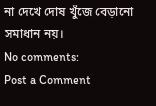না দেখে দোষ খুঁজে বেড়ানো সমাধান নয়।
No comments:
Post a Comment